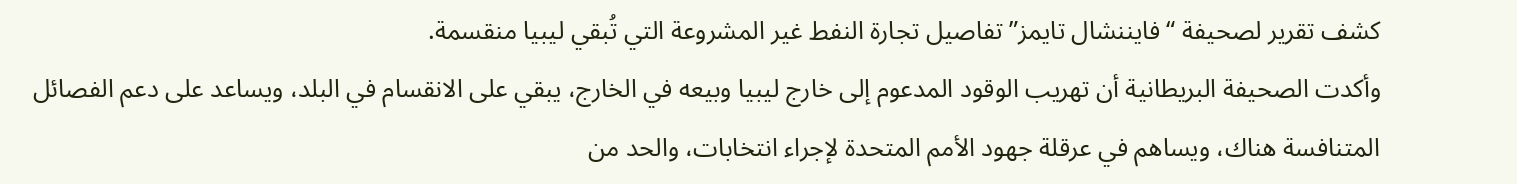كشف تقرير لصحيفة “فايننشال تايمز” تفاصيل تجارة النفط غير المشروعة التي تُبقي ليبيا منقسمة.
وأكدت الصحيفة البريطانية أن تهريب الوقود المدعوم إلى خارج ليبيا وبيعه في الخارج، يبقي على الانقسام في البلد، ويساعد على دعم الفصائل المتنافسة هناك، ويساهم في عرقلة جهود الأمم المتحدة لإجراء انتخابات، والحد من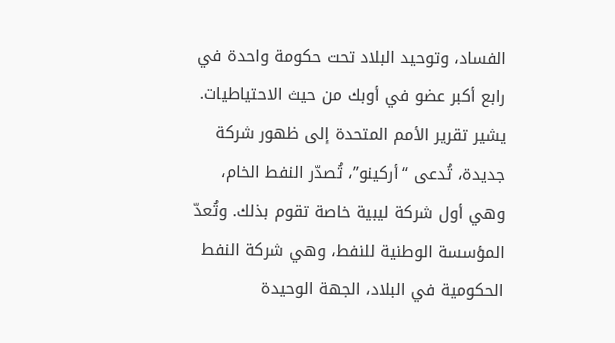الفساد، وتوحيد البلاد تحت حكومة واحدة في رابع أكبر عضو في أوبك من حيث الاحتياطيات.
يشير تقرير الأمم المتحدة إلى ظهور شركة جديدة، تُدعى “أركينو”، تُصدّر النفط الخام، وهي أول شركة ليبية خاصة تقوم بذلك. وتُعدّ المؤسسة الوطنية للنفط، وهي شركة النفط الحكومية في البلاد، الجهة الوحيدة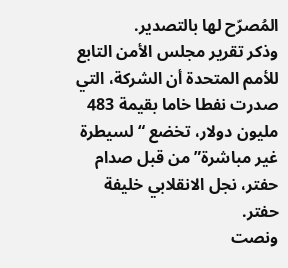المُصرّح لها بالتصدير.
وذكر تقرير مجلس الأمن التابع للأمم المتحدة أن الشركة، التي صدرت نفطا خاما بقيمة 483 مليون دولار، تخضع “لسيطرة غير مباشرة” من قبل صدام حفتر، نجل الانقلابي خليفة حفتر.
ونصت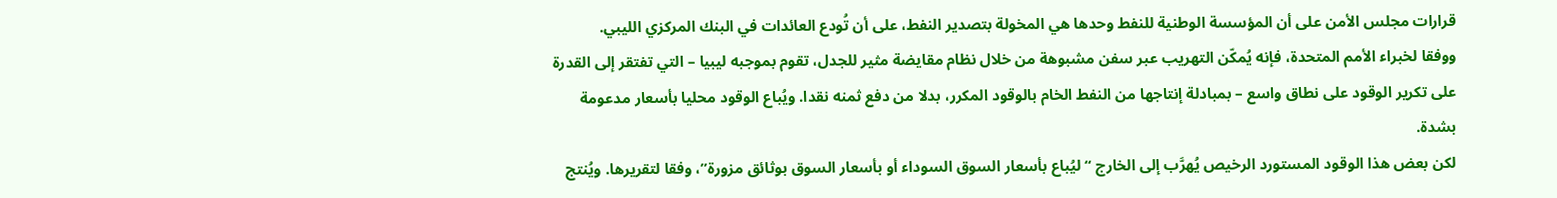قرارات مجلس الأمن على أن المؤسسة الوطنية للنفط وحدها هي المخولة بتصدير النفط، على أن تُودع العائدات في البنك المركزي الليبي.
ووفقا لخبراء الأمم المتحدة، فإنه يُمكّن التهريب عبر سفن مشبوهة من خلال نظام مقايضة مثير للجدل، تقوم بموجبه ليبيا – التي تفتقر إلى القدرة على تكرير الوقود على نطاق واسع – بمبادلة إنتاجها من النفط الخام بالوقود المكرر، بدلا من دفع ثمنه نقدا. ويُباع الوقود محليا بأسعار مدعومة بشدة.
لكن بعض هذا الوقود المستورد الرخيص يُهرَّب إلى الخارج “ليُباع بأسعار السوق السوداء أو بأسعار السوق بوثائق مزورة”، وفقا لتقريرها. ويُنتج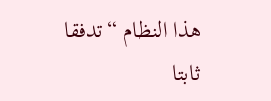هذا النظام “تدفقا ثابتا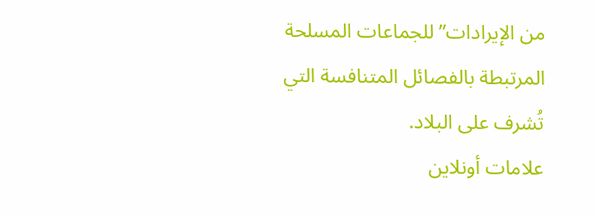من الإيرادات” للجماعات المسلحة المرتبطة بالفصائل المتنافسة التي تُشرف على البلاد.
علامات أونلاين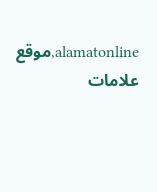alamatonline,موقع علامات